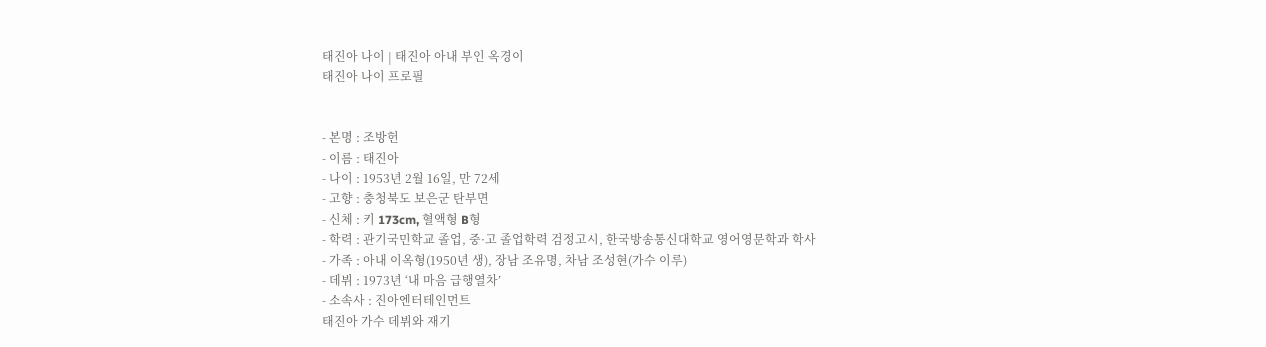태진아 나이 | 태진아 아내 부인 옥경이
태진아 나이 프로필


- 본명 : 조방헌
- 이름 : 태진아
- 나이 : 1953년 2월 16일, 만 72세
- 고향 : 충청북도 보은군 탄부면
- 신체 : 키 173cm, 혈액형 B형
- 학력 : 관기국민학교 졸업, 중·고 졸업학력 검정고시, 한국방송통신대학교 영어영문학과 학사
- 가족 : 아내 이옥형(1950년 생), 장남 조유명, 차남 조성현(가수 이루)
- 데뷔 : 1973년 ‘내 마음 급행열차’
- 소속사 : 진아엔터테인먼트
태진아 가수 데뷔와 재기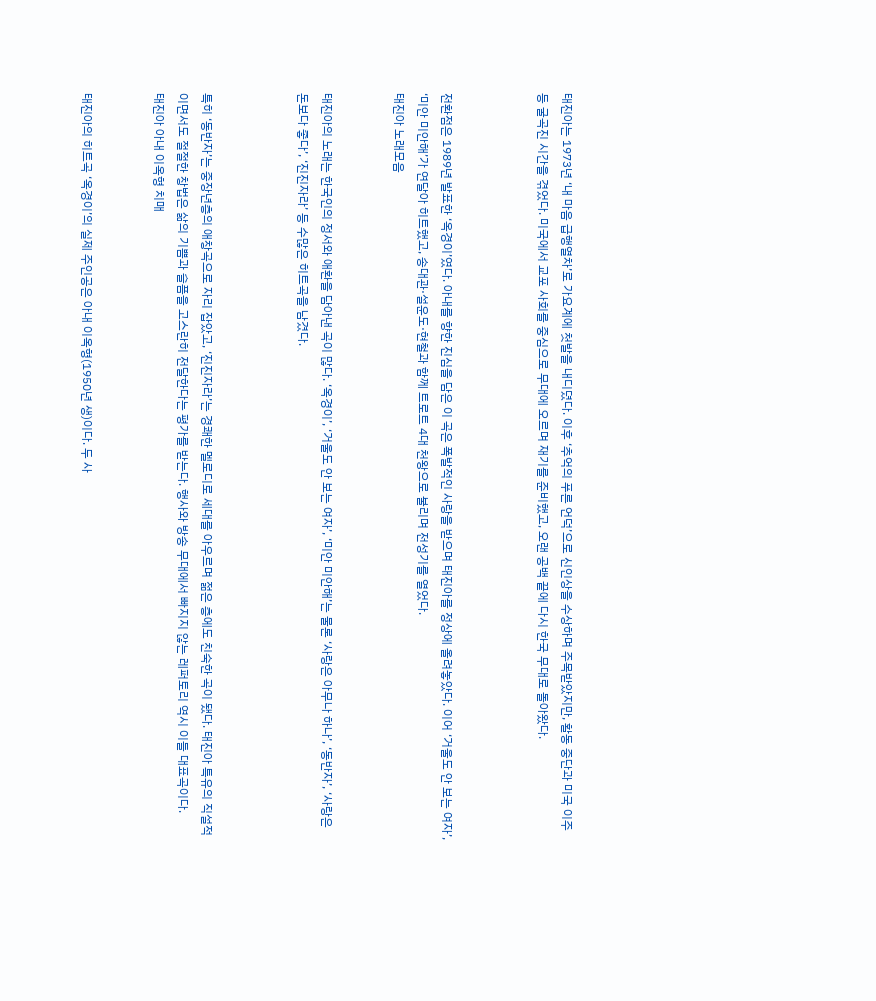태진아는 1973년 ‘내 마음 급행열차’로 가요계에 첫발을 내디뎠다. 이후 ‘추억의 푸른 언덕’으로 신인상을 수상하며 주목받았지만, 활동 중단과 미국 이주 등 굴곡진 시간을 겪었다. 미국에서 교포 사회를 중심으로 무대에 오르며 재기를 준비했고, 오랜 공백 끝에 다시 한국 무대로 돌아왔다.



전환점은 1989년 발표한 ‘옥경이’였다. 아내를 향한 진심을 담은 이 곡은 폭발적인 사랑을 받으며 태진아를 정상에 올려놓았다. 이어 ‘거울도 안 보는 여자’, ‘미안 미안해’가 연달아 히트했고, 송대관·설운도·현철과 함께 트로트 4대 천왕으로 불리며 전성기를 열었다.
태진아 노래모음


태진아의 노래는 한국인의 정서와 애환을 담아낸 곡이 많다. ‘옥경이’, ‘거울도 안 보는 여자’, ‘미안 미안해’는 물론 ‘사랑은 아무나 하나’, ‘동반자’, ‘사랑은 돈보다 좋다’, ‘진진자라’ 등 수많은 히트곡을 남겼다.



특히 ‘동반자’는 중장년층의 애창곡으로 자리 잡았고, ‘진진자라’는 경쾌한 멜로디로 세대를 아우르며 젊은 층에도 친숙한 곡이 됐다. 태진아 특유의 직설적이면서도 절절한 창법은 삶의 기쁨과 슬픔을 고스란히 전달한다는 평가를 받는다. 행사와 방송 무대에서 빠지지 않는 레퍼토리 역시 이들 대표곡이다.
태진아 아내 이옥형 치매


태진아의 히트곡 ‘옥경이’의 실제 주인공은 아내 이옥형(1950년 생)이다. 두 사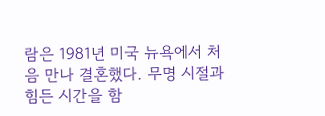람은 1981년 미국 뉴욕에서 처음 만나 결혼했다. 무명 시절과 힘든 시간을 함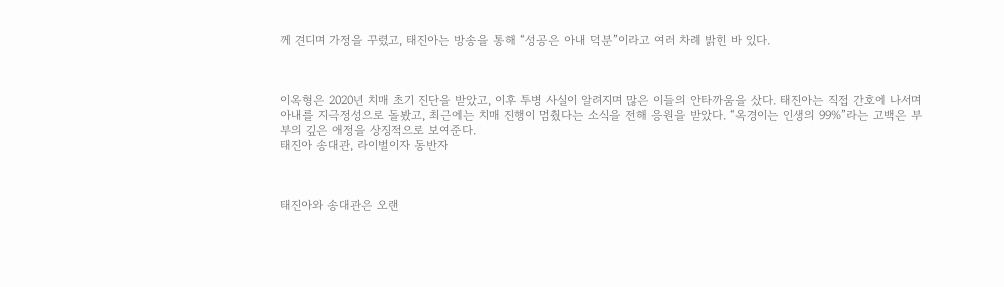께 견디며 가정을 꾸렸고, 태진아는 방송을 통해 “성공은 아내 덕분”이라고 여러 차례 밝힌 바 있다.



이옥형은 2020년 치매 초기 진단을 받았고, 이후 투병 사실이 알려지며 많은 이들의 안타까움을 샀다. 태진아는 직접 간호에 나서며 아내를 지극정성으로 돌봤고, 최근에는 치매 진행이 멈췄다는 소식을 전해 응원을 받았다. “옥경이는 인생의 99%”라는 고백은 부부의 깊은 애정을 상징적으로 보여준다.
태진아 송대관, 라이벌이자 동반자



태진아와 송대관은 오랜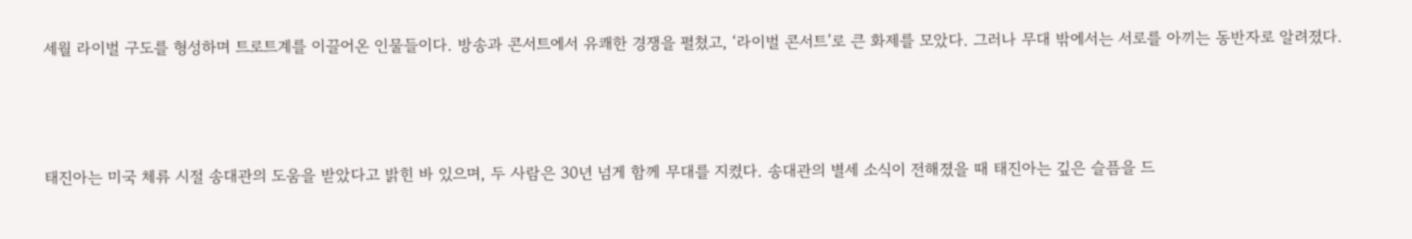세월 라이벌 구도를 형성하며 트로트계를 이끌어온 인물들이다. 방송과 콘서트에서 유쾌한 경쟁을 펼쳤고, ‘라이벌 콘서트’로 큰 화제를 모았다. 그러나 무대 밖에서는 서로를 아끼는 동반자로 알려졌다.



태진아는 미국 체류 시절 송대관의 도움을 받았다고 밝힌 바 있으며, 두 사람은 30년 넘게 함께 무대를 지켰다. 송대관의 별세 소식이 전해졌을 때 태진아는 깊은 슬픔을 드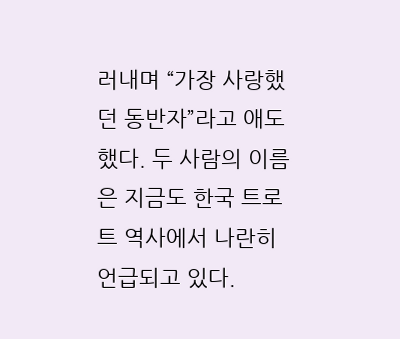러내며 “가장 사랑했던 동반자”라고 애도했다. 두 사람의 이름은 지금도 한국 트로트 역사에서 나란히 언급되고 있다.